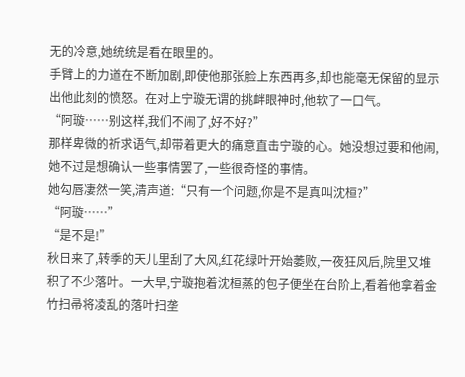无的冷意,她统统是看在眼里的。
手臂上的力道在不断加剧,即使他那张脸上东西再多,却也能毫无保留的显示出他此刻的愤怒。在对上宁璇无谓的挑衅眼神时,他软了一口气。
“阿璇……别这样,我们不闹了,好不好?”
那样卑微的祈求语气,却带着更大的痛意直击宁璇的心。她没想过要和他闹,她不过是想确认一些事情罢了,一些很奇怪的事情。
她勾唇凄然一笑,清声道:“只有一个问题,你是不是真叫沈桓?”
“阿璇……”
“是不是!”
秋日来了,转季的天儿里刮了大风,红花绿叶开始萎败,一夜狂风后,院里又堆积了不少落叶。一大早,宁璇抱着沈桓蒸的包子便坐在台阶上,看着他拿着金竹扫帚将凌乱的落叶扫垄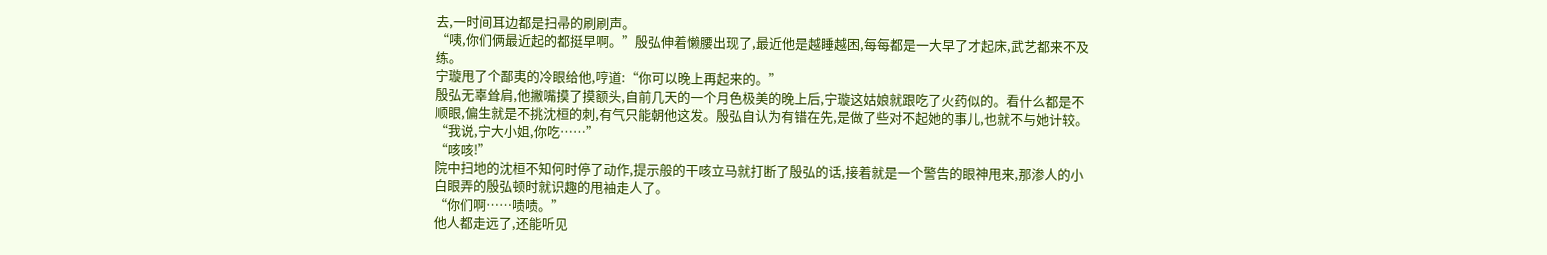去,一时间耳边都是扫帚的刷刷声。
“咦,你们俩最近起的都挺早啊。”殷弘伸着懒腰出现了,最近他是越睡越困,每每都是一大早了才起床,武艺都来不及练。
宁璇甩了个鄙夷的冷眼给他,哼道:“你可以晚上再起来的。”
殷弘无辜耸肩,他撇嘴摸了摸额头,自前几天的一个月色极美的晚上后,宁璇这姑娘就跟吃了火药似的。看什么都是不顺眼,偏生就是不挑沈桓的刺,有气只能朝他这发。殷弘自认为有错在先,是做了些对不起她的事儿,也就不与她计较。
“我说,宁大小姐,你吃……”
“咳咳!”
院中扫地的沈桓不知何时停了动作,提示般的干咳立马就打断了殷弘的话,接着就是一个警告的眼神甩来,那渗人的小白眼弄的殷弘顿时就识趣的甩袖走人了。
“你们啊……啧啧。”
他人都走远了,还能听见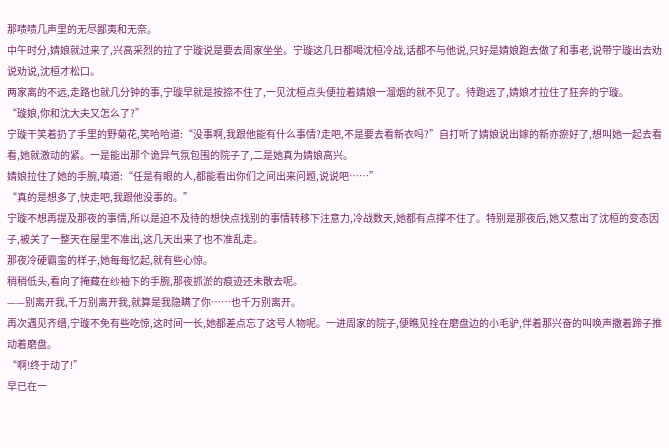那啧啧几声里的无尽鄙夷和无奈。
中午时分,婧娘就过来了,兴高采烈的拉了宁璇说是要去周家坐坐。宁璇这几日都喝沈桓冷战,话都不与他说,只好是婧娘跑去做了和事老,说带宁璇出去劝说劝说,沈桓才松口。
两家离的不远,走路也就几分钟的事,宁璇早就是按捺不住了,一见沈桓点头便拉着婧娘一溜烟的就不见了。待跑远了,婧娘才拉住了狂奔的宁璇。
“璇娘,你和沈大夫又怎么了?”
宁璇干笑着扔了手里的野菊花,笑哈哈道:“没事啊,我跟他能有什么事情?走吧,不是要去看新衣吗?”自打听了婧娘说出嫁的新亦瘀好了,想叫她一起去看看,她就激动的紧。一是能出那个诡异气氛包围的院子了,二是她真为婧娘高兴。
婧娘拉住了她的手腕,嗔道:“任是有眼的人,都能看出你们之间出来问题,说说吧……”
“真的是想多了,快走吧,我跟他没事的。”
宁璇不想再提及那夜的事情,所以是迫不及待的想快点找别的事情转移下注意力,冷战数天,她都有点撑不住了。特别是那夜后,她又惹出了沈桓的变态因子,被关了一整天在屋里不准出,这几天出来了也不准乱走。
那夜冷硬霸蛮的样子,她每每忆起,就有些心惊。
稍稍低头,看向了掩藏在纱袖下的手腕,那夜抓淤的痕迹还未散去呢。
——别离开我,千万别离开我,就算是我隐瞒了你……也千万别离开。
再次遇见齐缙,宁璇不免有些吃惊,这时间一长,她都差点忘了这号人物呢。一进周家的院子,便瞧见拴在磨盘边的小毛驴,伴着那兴奋的叫唤声撒着蹄子推动着磨盘。
“啊!终于动了!”
早已在一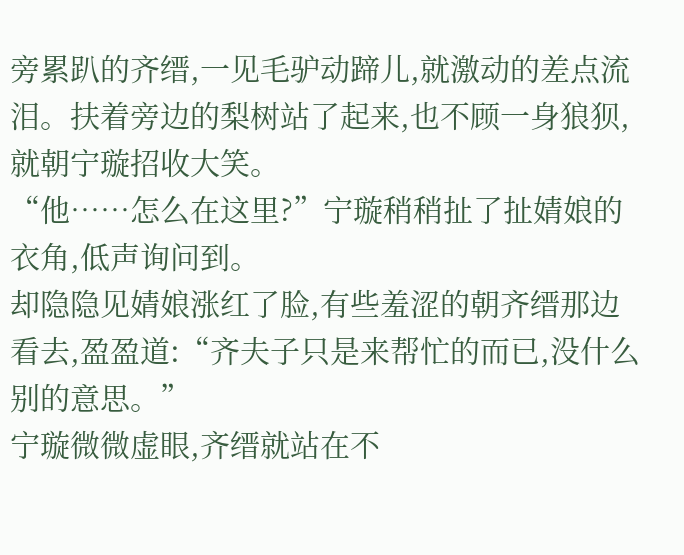旁累趴的齐缙,一见毛驴动蹄儿,就激动的差点流泪。扶着旁边的梨树站了起来,也不顾一身狼狈,就朝宁璇招收大笑。
“他……怎么在这里?”宁璇稍稍扯了扯婧娘的衣角,低声询问到。
却隐隐见婧娘涨红了脸,有些羞涩的朝齐缙那边看去,盈盈道:“齐夫子只是来帮忙的而已,没什么别的意思。”
宁璇微微虚眼,齐缙就站在不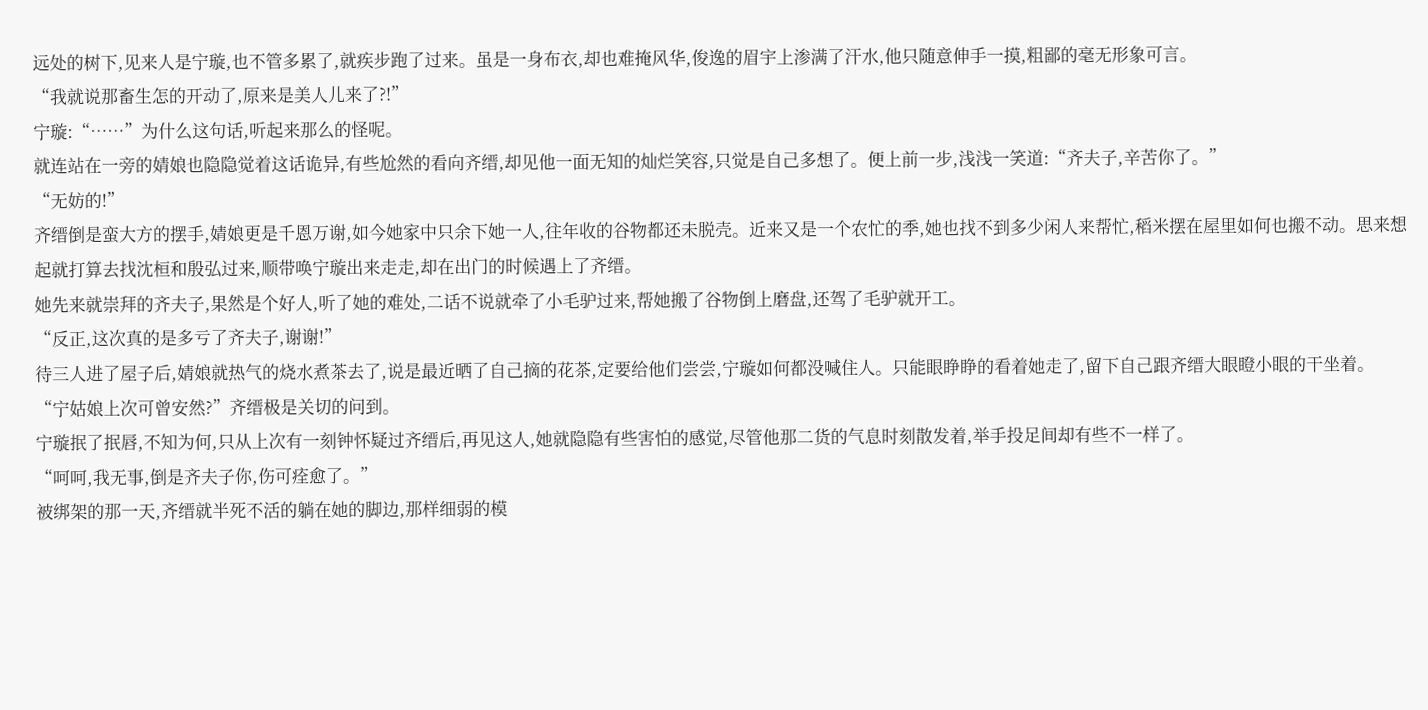远处的树下,见来人是宁璇,也不管多累了,就疾步跑了过来。虽是一身布衣,却也难掩风华,俊逸的眉宇上渗满了汗水,他只随意伸手一摸,粗鄙的毫无形象可言。
“我就说那畜生怎的开动了,原来是美人儿来了?!”
宁璇:“……”为什么这句话,听起来那么的怪呢。
就连站在一旁的婧娘也隐隐觉着这话诡异,有些尬然的看向齐缙,却见他一面无知的灿烂笑容,只觉是自己多想了。便上前一步,浅浅一笑道:“齐夫子,辛苦你了。”
“无妨的!”
齐缙倒是蛮大方的摆手,婧娘更是千恩万谢,如今她家中只余下她一人,往年收的谷物都还未脱壳。近来又是一个农忙的季,她也找不到多少闲人来帮忙,稻米摆在屋里如何也搬不动。思来想起就打算去找沈桓和殷弘过来,顺带唤宁璇出来走走,却在出门的时候遇上了齐缙。
她先来就崇拜的齐夫子,果然是个好人,听了她的难处,二话不说就牵了小毛驴过来,帮她搬了谷物倒上磨盘,还驾了毛驴就开工。
“反正,这次真的是多亏了齐夫子,谢谢!”
待三人进了屋子后,婧娘就热气的烧水煮茶去了,说是最近晒了自己摘的花茶,定要给他们尝尝,宁璇如何都没喊住人。只能眼睁睁的看着她走了,留下自己跟齐缙大眼瞪小眼的干坐着。
“宁姑娘上次可曾安然?”齐缙极是关切的问到。
宁璇抿了抿唇,不知为何,只从上次有一刻钟怀疑过齐缙后,再见这人,她就隐隐有些害怕的感觉,尽管他那二货的气息时刻散发着,举手投足间却有些不一样了。
“呵呵,我无事,倒是齐夫子你,伤可痊愈了。”
被绑架的那一天,齐缙就半死不活的躺在她的脚边,那样细弱的模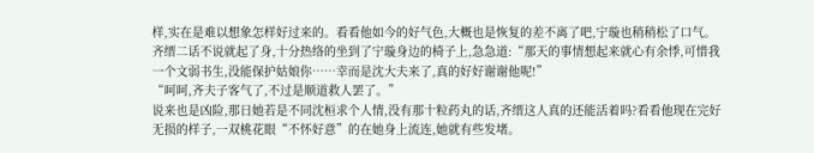样,实在是难以想象怎样好过来的。看看他如今的好气色,大概也是恢复的差不离了吧,宁璇也稍稍松了口气。
齐缙二话不说就起了身,十分热络的坐到了宁璇身边的椅子上,急急道:“那天的事情想起来就心有余悸,可惜我一个文弱书生,没能保护姑娘你……幸而是沈大夫来了,真的好好谢谢他呢!”
“呵呵,齐夫子客气了,不过是顺道救人罢了。”
说来也是凶险,那日她若是不同沈桓求个人情,没有那十粒药丸的话,齐缙这人真的还能活着吗?看看他现在完好无损的样子,一双桃花眼“不怀好意”的在她身上流连,她就有些发堵。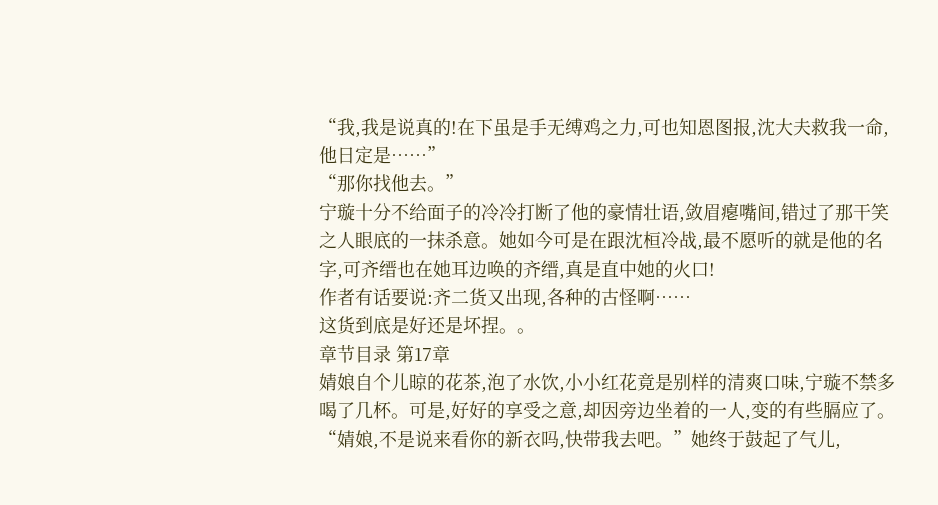“我,我是说真的!在下虽是手无缚鸡之力,可也知恩图报,沈大夫救我一命,他日定是……”
“那你找他去。”
宁璇十分不给面子的冷冷打断了他的豪情壮语,敛眉瘪嘴间,错过了那干笑之人眼底的一抹杀意。她如今可是在跟沈桓冷战,最不愿听的就是他的名字,可齐缙也在她耳边唤的齐缙,真是直中她的火口!
作者有话要说:齐二货又出现,各种的古怪啊……
这货到底是好还是坏捏。。
章节目录 第17章
婧娘自个儿晾的花茶,泡了水饮,小小红花竟是别样的清爽口味,宁璇不禁多喝了几杯。可是,好好的享受之意,却因旁边坐着的一人,变的有些膈应了。
“婧娘,不是说来看你的新衣吗,快带我去吧。”她终于鼓起了气儿,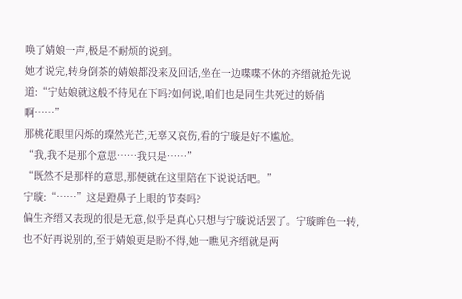唤了婧娘一声,极是不耐烦的说到。
她才说完,转身倒茶的婧娘都没来及回话,坐在一边喋喋不休的齐缙就抢先说道:“宁姑娘就这般不待见在下吗?如何说,咱们也是同生共死过的娇俏啊……”
那桃花眼里闪烁的璨然光芒,无辜又哀伤,看的宁璇是好不尴尬。
“我,我不是那个意思……我只是……”
“既然不是那样的意思,那便就在这里陪在下说说话吧。”
宁璇:“……”这是蹬鼻子上眼的节奏吗?
偏生齐缙又表现的很是无意,似乎是真心只想与宁璇说话罢了。宁璇眸色一转,也不好再说别的,至于婧娘更是盼不得,她一瞧见齐缙就是两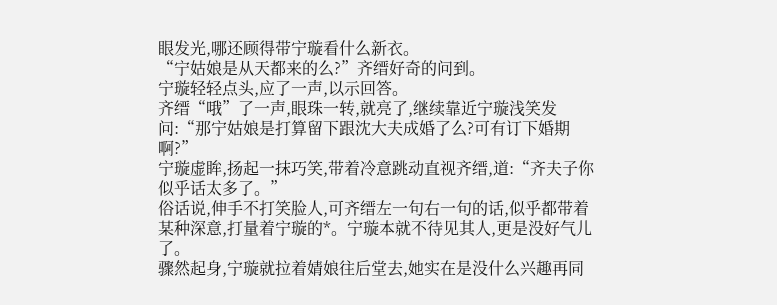眼发光,哪还顾得带宁璇看什么新衣。
“宁姑娘是从天都来的么?”齐缙好奇的问到。
宁璇轻轻点头,应了一声,以示回答。
齐缙“哦”了一声,眼珠一转,就亮了,继续靠近宁璇浅笑发问:“那宁姑娘是打算留下跟沈大夫成婚了么?可有订下婚期啊?”
宁璇虚眸,扬起一抹巧笑,带着冷意跳动直视齐缙,道:“齐夫子你似乎话太多了。”
俗话说,伸手不打笑脸人,可齐缙左一句右一句的话,似乎都带着某种深意,打量着宁璇的*。宁璇本就不待见其人,更是没好气儿了。
骤然起身,宁璇就拉着婧娘往后堂去,她实在是没什么兴趣再同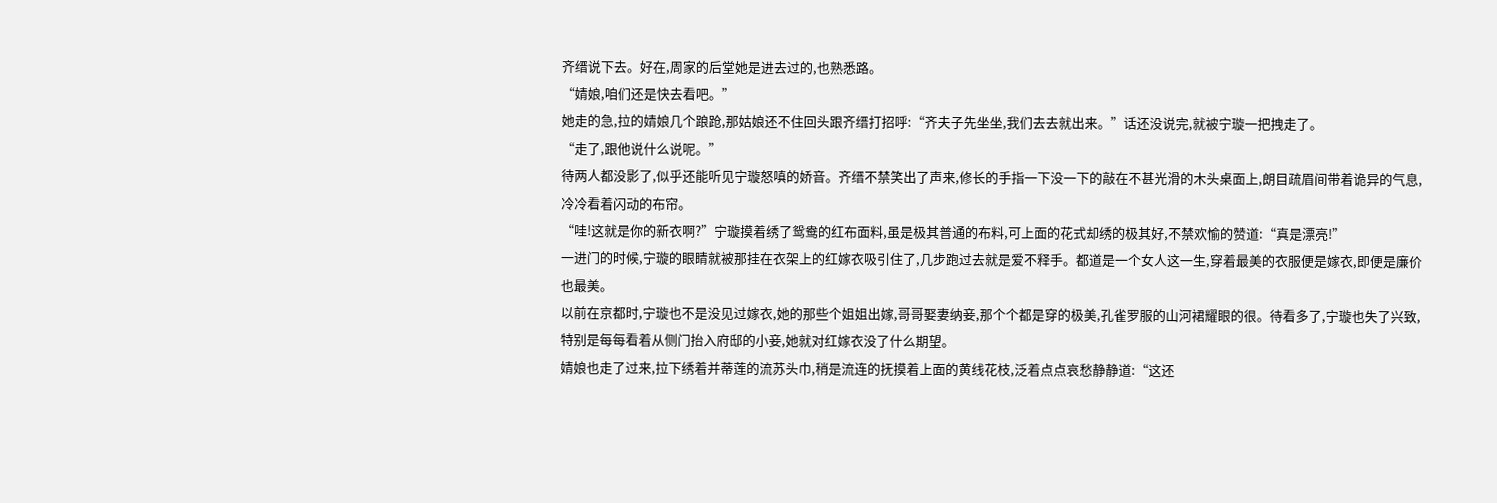齐缙说下去。好在,周家的后堂她是进去过的,也熟悉路。
“婧娘,咱们还是快去看吧。”
她走的急,拉的婧娘几个踉跄,那姑娘还不住回头跟齐缙打招呼:“齐夫子先坐坐,我们去去就出来。”话还没说完,就被宁璇一把拽走了。
“走了,跟他说什么说呢。”
待两人都没影了,似乎还能听见宁璇怒嗔的娇音。齐缙不禁笑出了声来,修长的手指一下没一下的敲在不甚光滑的木头桌面上,朗目疏眉间带着诡异的气息,冷冷看着闪动的布帘。
“哇!这就是你的新衣啊?”宁璇摸着绣了鸳鸯的红布面料,虽是极其普通的布料,可上面的花式却绣的极其好,不禁欢愉的赞道:“真是漂亮!”
一进门的时候,宁璇的眼睛就被那挂在衣架上的红嫁衣吸引住了,几步跑过去就是爱不释手。都道是一个女人这一生,穿着最美的衣服便是嫁衣,即便是廉价也最美。
以前在京都时,宁璇也不是没见过嫁衣,她的那些个姐姐出嫁,哥哥娶妻纳妾,那个个都是穿的极美,孔雀罗服的山河裙耀眼的很。待看多了,宁璇也失了兴致,特别是每每看着从侧门抬入府邸的小妾,她就对红嫁衣没了什么期望。
婧娘也走了过来,拉下绣着并蒂莲的流苏头巾,稍是流连的抚摸着上面的黄线花枝,泛着点点哀愁静静道:“这还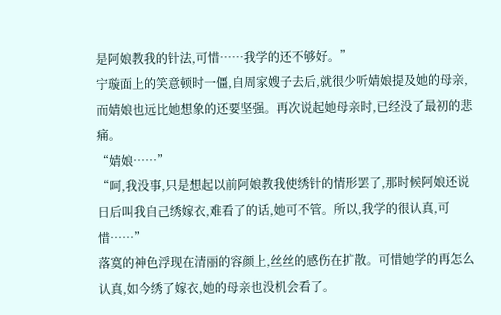是阿娘教我的针法,可惜……我学的还不够好。”
宁璇面上的笑意顿时一僵,自周家嫂子去后,就很少听婧娘提及她的母亲,而婧娘也远比她想象的还要坚强。再次说起她母亲时,已经没了最初的悲痛。
“婧娘……”
“呵,我没事,只是想起以前阿娘教我使绣针的情形罢了,那时候阿娘还说日后叫我自己绣嫁衣,难看了的话,她可不管。所以,我学的很认真,可惜……”
落寞的神色浮现在清丽的容颜上,丝丝的感伤在扩散。可惜她学的再怎么认真,如今绣了嫁衣,她的母亲也没机会看了。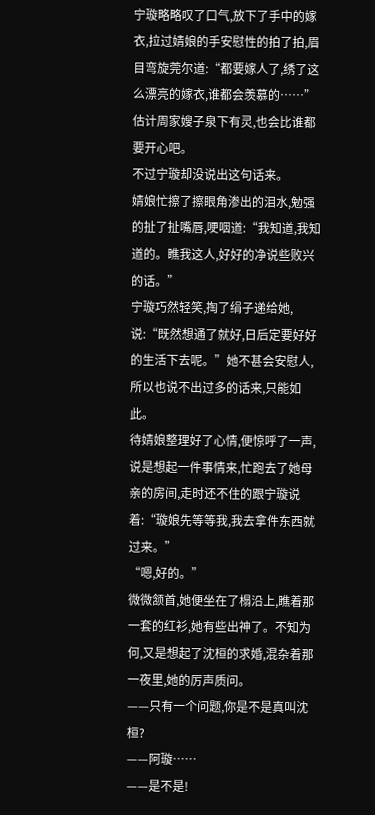宁璇略略叹了口气,放下了手中的嫁衣,拉过婧娘的手安慰性的拍了拍,眉目弯旋莞尔道:“都要嫁人了,绣了这么漂亮的嫁衣,谁都会羡慕的……”
估计周家嫂子泉下有灵,也会比谁都要开心吧。
不过宁璇却没说出这句话来。
婧娘忙擦了擦眼角渗出的泪水,勉强的扯了扯嘴唇,哽咽道:“我知道,我知道的。瞧我这人,好好的净说些败兴的话。”
宁璇巧然轻笑,掏了绢子递给她,说:“既然想通了就好,日后定要好好的生活下去呢。”她不甚会安慰人,所以也说不出过多的话来,只能如此。
待婧娘整理好了心情,便惊呼了一声,说是想起一件事情来,忙跑去了她母亲的房间,走时还不住的跟宁璇说着:“璇娘先等等我,我去拿件东西就过来。”
“嗯,好的。”
微微颔首,她便坐在了榻沿上,瞧着那一套的红衫,她有些出神了。不知为何,又是想起了沈桓的求婚,混杂着那一夜里,她的厉声质问。
——只有一个问题,你是不是真叫沈桓?
——阿璇……
——是不是!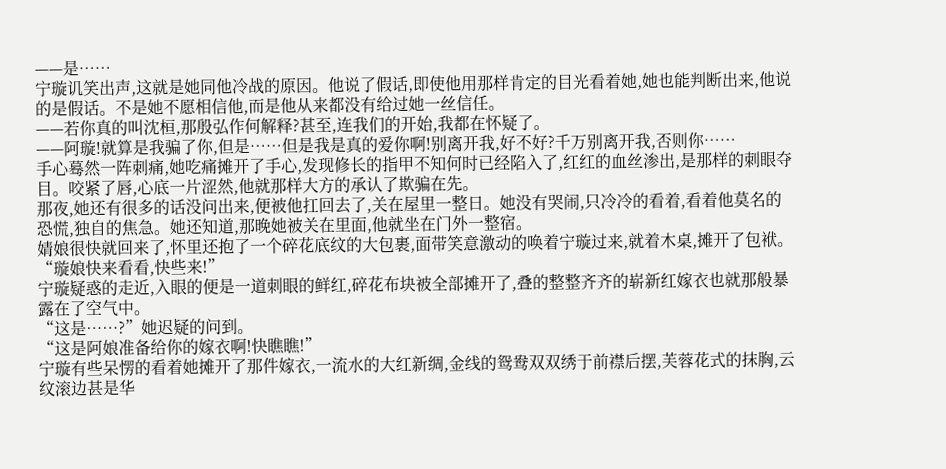——是……
宁璇讥笑出声,这就是她同他冷战的原因。他说了假话,即使他用那样肯定的目光看着她,她也能判断出来,他说的是假话。不是她不愿相信他,而是他从来都没有给过她一丝信任。
——若你真的叫沈桓,那殷弘作何解释?甚至,连我们的开始,我都在怀疑了。
——阿璇!就算是我骗了你,但是……但是我是真的爱你啊!别离开我,好不好?千万别离开我,否则你……
手心蓦然一阵刺痛,她吃痛摊开了手心,发现修长的指甲不知何时已经陷入了,红红的血丝渗出,是那样的刺眼夺目。咬紧了唇,心底一片涩然,他就那样大方的承认了欺骗在先。
那夜,她还有很多的话没问出来,便被他扛回去了,关在屋里一整日。她没有哭闹,只冷冷的看着,看着他莫名的恐慌,独自的焦急。她还知道,那晚她被关在里面,他就坐在门外一整宿。
婧娘很快就回来了,怀里还抱了一个碎花底纹的大包裹,面带笑意激动的唤着宁璇过来,就着木桌,摊开了包袱。
“璇娘快来看看,快些来!”
宁璇疑惑的走近,入眼的便是一道刺眼的鲜红,碎花布块被全部摊开了,叠的整整齐齐的崭新红嫁衣也就那般暴露在了空气中。
“这是……?”她迟疑的问到。
“这是阿娘准备给你的嫁衣啊!快瞧瞧!”
宁璇有些呆愣的看着她摊开了那件嫁衣,一流水的大红新绸,金线的鸳鸯双双绣于前襟后摆,芙蓉花式的抹胸,云纹滚边甚是华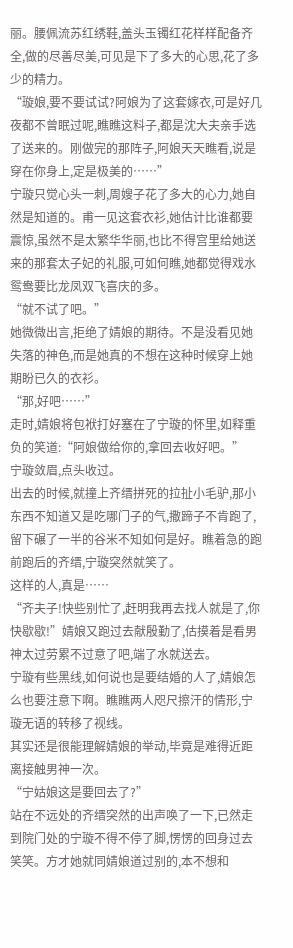丽。腰佩流苏红绣鞋,盖头玉镯红花样样配备齐全,做的尽善尽美,可见是下了多大的心思,花了多少的精力。
“璇娘,要不要试试?阿娘为了这套嫁衣,可是好几夜都不曾眠过呢,瞧瞧这料子,都是沈大夫亲手选了送来的。刚做完的那阵子,阿娘天天瞧看,说是穿在你身上,定是极美的……”
宁璇只觉心头一刺,周嫂子花了多大的心力,她自然是知道的。甫一见这套衣衫,她估计比谁都要震惊,虽然不是太繁华华丽,也比不得宫里给她送来的那套太子妃的礼服,可如何瞧,她都觉得戏水鸳鸯要比龙凤双飞喜庆的多。
“就不试了吧。”
她微微出言,拒绝了婧娘的期待。不是没看见她失落的神色,而是她真的不想在这种时候穿上她期盼已久的衣衫。
“那,好吧……”
走时,婧娘将包袱打好塞在了宁璇的怀里,如释重负的笑道:“阿娘做给你的,拿回去收好吧。”
宁璇敛眉,点头收过。
出去的时候,就撞上齐缙拼死的拉扯小毛驴,那小东西不知道又是吃哪门子的气,撒蹄子不肯跑了,留下碾了一半的谷米不知如何是好。瞧着急的跑前跑后的齐缙,宁璇突然就笑了。
这样的人,真是……
“齐夫子!快些别忙了,赶明我再去找人就是了,你快歇歇!”婧娘又跑过去献殷勤了,估摸着是看男神太过劳累不过意了吧,端了水就送去。
宁璇有些黑线,如何说也是要结婚的人了,婧娘怎么也要注意下啊。瞧瞧两人咫尺擦汗的情形,宁璇无语的转移了视线。
其实还是很能理解婧娘的举动,毕竟是难得近距离接触男神一次。
“宁姑娘这是要回去了?”
站在不远处的齐缙突然的出声唤了一下,已然走到院门处的宁璇不得不停了脚,愣愣的回身过去笑笑。方才她就同婧娘道过别的,本不想和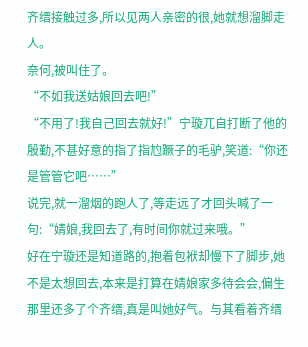齐缙接触过多,所以见两人亲密的很,她就想溜脚走人。
奈何,被叫住了。
“不如我送姑娘回去吧!”
“不用了!我自己回去就好!”宁璇兀自打断了他的殷勤,不甚好意的指了指尥蹶子的毛驴,笑道:“你还是管管它吧……”
说完,就一溜烟的跑人了,等走远了才回头喊了一句:“婧娘,我回去了,有时间你就过来哦。”
好在宁璇还是知道路的,抱着包袱却慢下了脚步,她不是太想回去,本来是打算在婧娘家多待会会,偏生那里还多了个齐缙,真是叫她好气。与其看着齐缙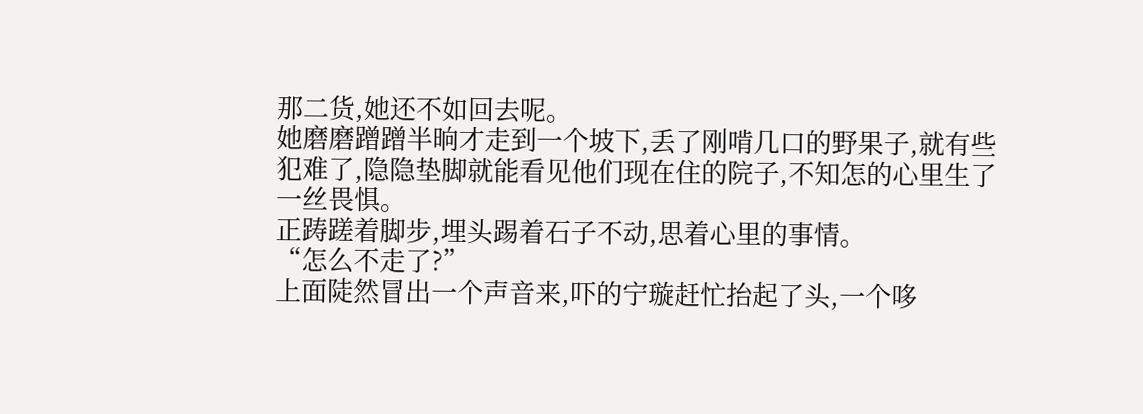那二货,她还不如回去呢。
她磨磨蹭蹭半晌才走到一个坡下,丢了刚啃几口的野果子,就有些犯难了,隐隐垫脚就能看见他们现在住的院子,不知怎的心里生了一丝畏惧。
正踌蹉着脚步,埋头踢着石子不动,思着心里的事情。
“怎么不走了?”
上面陡然冒出一个声音来,吓的宁璇赶忙抬起了头,一个哆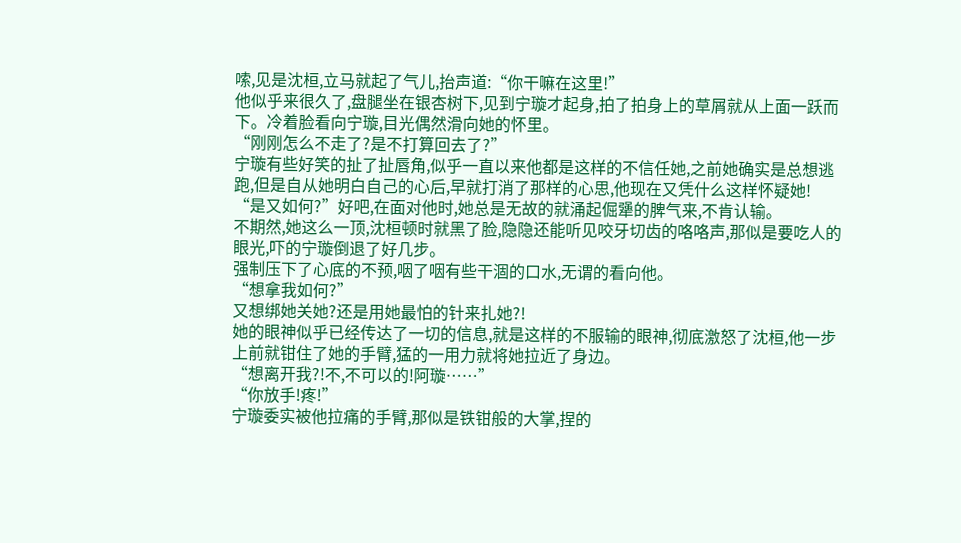嗦,见是沈桓,立马就起了气儿,抬声道:“你干嘛在这里!”
他似乎来很久了,盘腿坐在银杏树下,见到宁璇才起身,拍了拍身上的草屑就从上面一跃而下。冷着脸看向宁璇,目光偶然滑向她的怀里。
“刚刚怎么不走了?是不打算回去了?”
宁璇有些好笑的扯了扯唇角,似乎一直以来他都是这样的不信任她,之前她确实是总想逃跑,但是自从她明白自己的心后,早就打消了那样的心思,他现在又凭什么这样怀疑她!
“是又如何?”好吧,在面对他时,她总是无故的就涌起倔犟的脾气来,不肯认输。
不期然,她这么一顶,沈桓顿时就黑了脸,隐隐还能听见咬牙切齿的咯咯声,那似是要吃人的眼光,吓的宁璇倒退了好几步。
强制压下了心底的不预,咽了咽有些干涸的口水,无谓的看向他。
“想拿我如何?”
又想绑她关她?还是用她最怕的针来扎她?!
她的眼神似乎已经传达了一切的信息,就是这样的不服输的眼神,彻底激怒了沈桓,他一步上前就钳住了她的手臂,猛的一用力就将她拉近了身边。
“想离开我?!不,不可以的!阿璇……”
“你放手!疼!”
宁璇委实被他拉痛的手臂,那似是铁钳般的大掌,捏的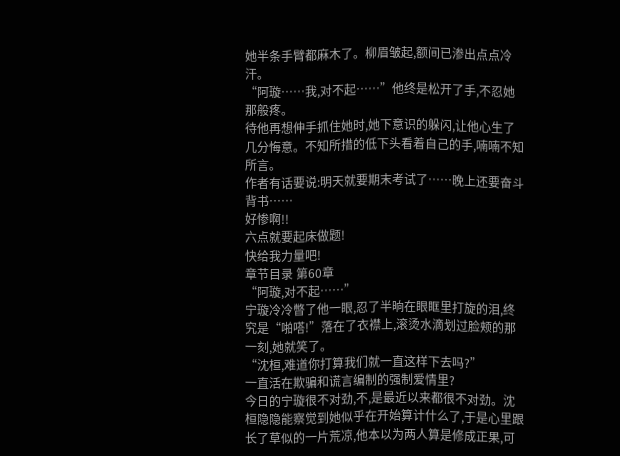她半条手臂都麻木了。柳眉皱起,额间已渗出点点冷汗。
“阿璇……我,对不起……”他终是松开了手,不忍她那般疼。
待他再想伸手抓住她时,她下意识的躲闪,让他心生了几分悔意。不知所措的低下头看着自己的手,喃喃不知所言。
作者有话要说:明天就要期末考试了……晚上还要奋斗背书……
好惨啊!!
六点就要起床做题!
快给我力量吧!
章节目录 第60章
“阿璇,对不起……”
宁璇冷冷暼了他一眼,忍了半晌在眼眶里打旋的泪,终究是“啪嗒!”落在了衣襟上,滚烫水滴划过脸颊的那一刻,她就笑了。
“沈桓,难道你打算我们就一直这样下去吗?”
一直活在欺骗和谎言编制的强制爱情里?
今日的宁璇很不对劲,不,是最近以来都很不对劲。沈桓隐隐能察觉到她似乎在开始算计什么了,于是心里跟长了草似的一片荒凉,他本以为两人算是修成正果,可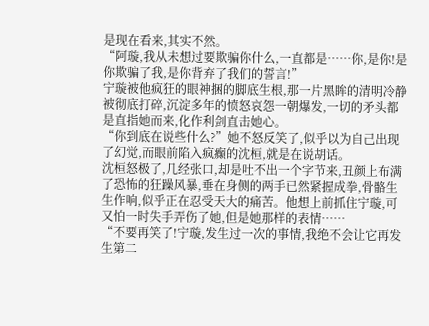是现在看来,其实不然。
“阿璇,我从未想过要欺骗你什么,一直都是……你,是你!是你欺骗了我,是你背弃了我们的誓言!”
宁璇被他疯狂的眼神捆的脚底生根,那一片黑眸的清明冷静被彻底打碎,沉淀多年的愤怒哀怨一朝爆发,一切的矛头都是直指她而来,化作利剑直击她心。
“你到底在说些什么?”她不怒反笑了,似乎以为自己出现了幻觉,而眼前陷入疯癫的沈桓,就是在说胡话。
沈桓怒极了,几经张口,却是吐不出一个字节来,丑颜上布满了恐怖的狂躁风暴,垂在身侧的两手已然紧握成拳,骨骼生生作响,似乎正在忍受天大的痛苦。他想上前抓住宁璇,可又怕一时失手弄伤了她,但是她那样的表情……
“不要再笑了!宁璇,发生过一次的事情,我绝不会让它再发生第二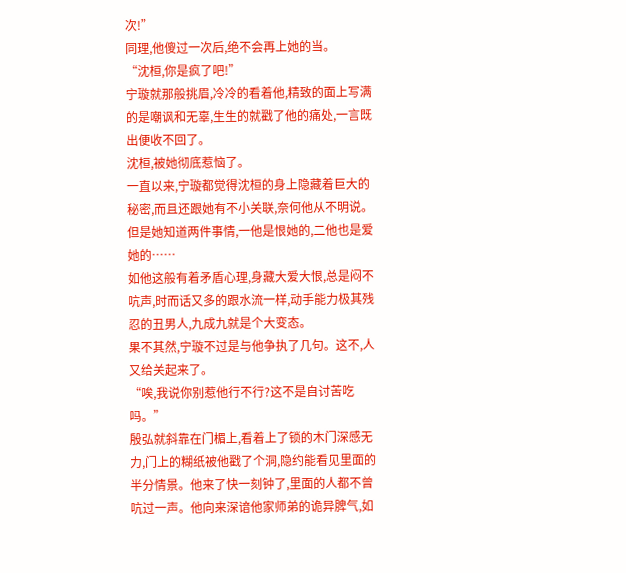次!”
同理,他傻过一次后,绝不会再上她的当。
“沈桓,你是疯了吧!”
宁璇就那般挑眉,冷冷的看着他,精致的面上写满的是嘲讽和无辜,生生的就戳了他的痛处,一言既出便收不回了。
沈桓,被她彻底惹恼了。
一直以来,宁璇都觉得沈桓的身上隐藏着巨大的秘密,而且还跟她有不小关联,奈何他从不明说。但是她知道两件事情,一他是恨她的,二他也是爱她的……
如他这般有着矛盾心理,身藏大爱大恨,总是闷不吭声,时而话又多的跟水流一样,动手能力极其残忍的丑男人,九成九就是个大变态。
果不其然,宁璇不过是与他争执了几句。这不,人又给关起来了。
“唉,我说你别惹他行不行?这不是自讨苦吃吗。”
殷弘就斜靠在门楣上,看着上了锁的木门深感无力,门上的糊纸被他戳了个洞,隐约能看见里面的半分情景。他来了快一刻钟了,里面的人都不曾吭过一声。他向来深谙他家师弟的诡异脾气,如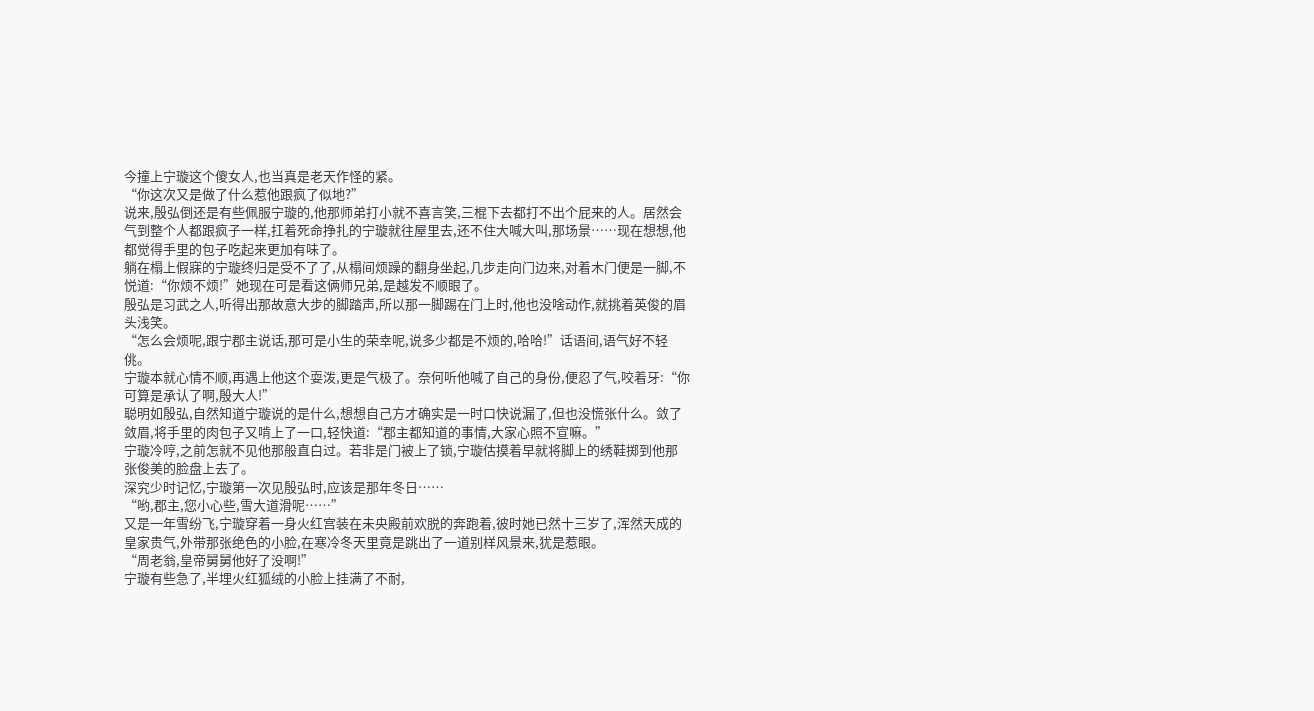今撞上宁璇这个傻女人,也当真是老天作怪的紧。
“你这次又是做了什么惹他跟疯了似地?”
说来,殷弘倒还是有些佩服宁璇的,他那师弟打小就不喜言笑,三棍下去都打不出个屁来的人。居然会气到整个人都跟疯子一样,扛着死命挣扎的宁璇就往屋里去,还不住大喊大叫,那场景……现在想想,他都觉得手里的包子吃起来更加有味了。
躺在榻上假寐的宁璇终归是受不了了,从榻间烦躁的翻身坐起,几步走向门边来,对着木门便是一脚,不悦道:“你烦不烦!”她现在可是看这俩师兄弟,是越发不顺眼了。
殷弘是习武之人,听得出那故意大步的脚踏声,所以那一脚踢在门上时,他也没啥动作,就挑着英俊的眉头浅笑。
“怎么会烦呢,跟宁郡主说话,那可是小生的荣幸呢,说多少都是不烦的,哈哈!”话语间,语气好不轻佻。
宁璇本就心情不顺,再遇上他这个耍泼,更是气极了。奈何听他喊了自己的身份,便忍了气,咬着牙:“你可算是承认了啊,殷大人!”
聪明如殷弘,自然知道宁璇说的是什么,想想自己方才确实是一时口快说漏了,但也没慌张什么。敛了敛眉,将手里的肉包子又啃上了一口,轻快道:“郡主都知道的事情,大家心照不宣嘛。”
宁璇冷哼,之前怎就不见他那般直白过。若非是门被上了锁,宁璇估摸着早就将脚上的绣鞋掷到他那张俊美的脸盘上去了。
深究少时记忆,宁璇第一次见殷弘时,应该是那年冬日……
“哟,郡主,您小心些,雪大道滑呢……”
又是一年雪纷飞,宁璇穿着一身火红宫装在未央殿前欢脱的奔跑着,彼时她已然十三岁了,浑然天成的皇家贵气,外带那张绝色的小脸,在寒冷冬天里竟是跳出了一道别样风景来,犹是惹眼。
“周老翁,皇帝舅舅他好了没啊!”
宁璇有些急了,半埋火红狐绒的小脸上挂满了不耐,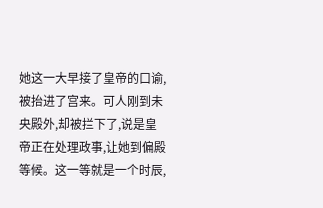她这一大早接了皇帝的口谕,被抬进了宫来。可人刚到未央殿外,却被拦下了,说是皇帝正在处理政事,让她到偏殿等候。这一等就是一个时辰,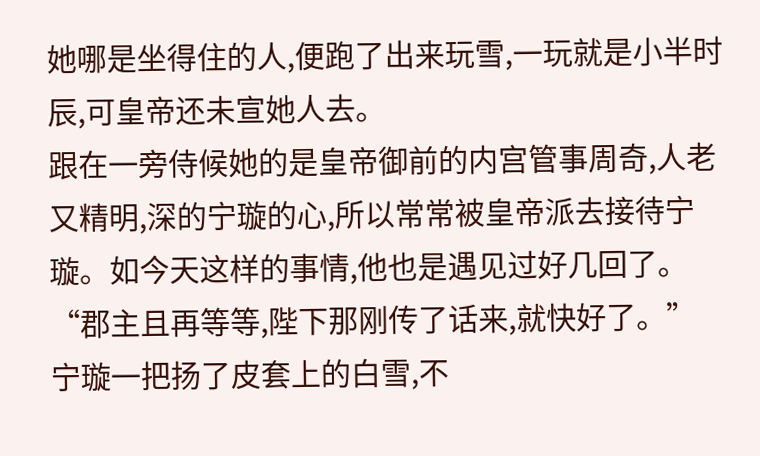她哪是坐得住的人,便跑了出来玩雪,一玩就是小半时辰,可皇帝还未宣她人去。
跟在一旁侍候她的是皇帝御前的内宫管事周奇,人老又精明,深的宁璇的心,所以常常被皇帝派去接待宁璇。如今天这样的事情,他也是遇见过好几回了。
“郡主且再等等,陛下那刚传了话来,就快好了。”
宁璇一把扬了皮套上的白雪,不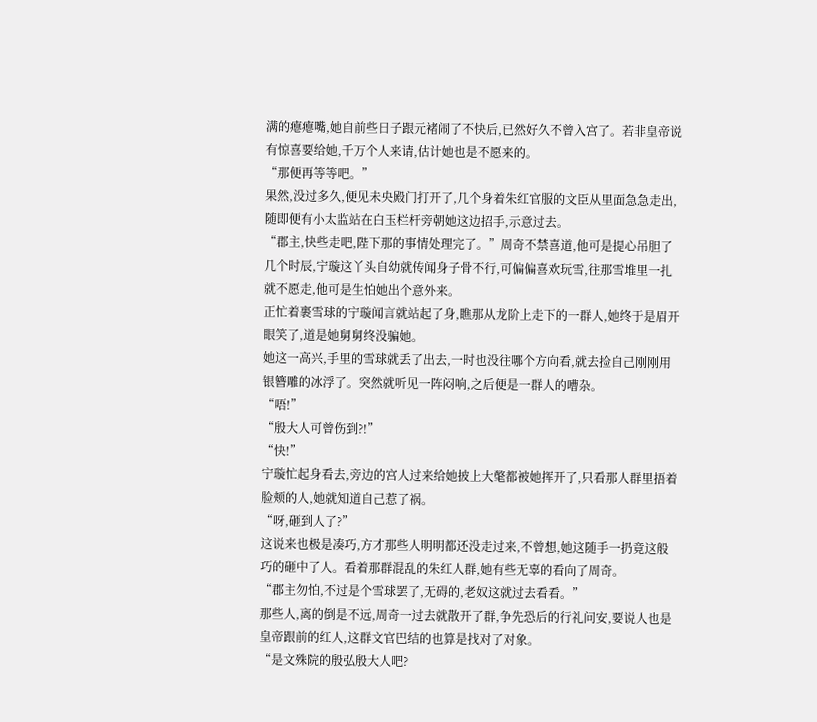满的瘪瘪嘴,她自前些日子跟元褚闹了不快后,已然好久不曾入宫了。若非皇帝说有惊喜要给她,千万个人来请,估计她也是不愿来的。
“那便再等等吧。”
果然,没过多久,便见未央殿门打开了,几个身着朱红官服的文臣从里面急急走出,随即便有小太监站在白玉栏杆旁朝她这边招手,示意过去。
“郡主,快些走吧,陛下那的事情处理完了。”周奇不禁喜道,他可是提心吊胆了几个时辰,宁璇这丫头自幼就传闻身子骨不行,可偏偏喜欢玩雪,往那雪堆里一扎就不愿走,他可是生怕她出个意外来。
正忙着裹雪球的宁璇闻言就站起了身,瞧那从龙阶上走下的一群人,她终于是眉开眼笑了,道是她舅舅终没骗她。
她这一高兴,手里的雪球就丢了出去,一时也没往哪个方向看,就去捡自己刚刚用银簪雕的冰浮了。突然就听见一阵闷响,之后便是一群人的嘈杂。
“唔!”
“殷大人可曾伤到?!”
“快!”
宁璇忙起身看去,旁边的宫人过来给她披上大氅都被她挥开了,只看那人群里捂着脸颊的人,她就知道自己惹了祸。
“呀,砸到人了?”
这说来也极是凑巧,方才那些人明明都还没走过来,不曾想,她这随手一扔竟这般巧的砸中了人。看着那群混乱的朱红人群,她有些无辜的看向了周奇。
“郡主勿怕,不过是个雪球罢了,无碍的,老奴这就过去看看。”
那些人,离的倒是不远,周奇一过去就散开了群,争先恐后的行礼问安,要说人也是皇帝跟前的红人,这群文官巴结的也算是找对了对象。
“是文殊院的殷弘殷大人吧?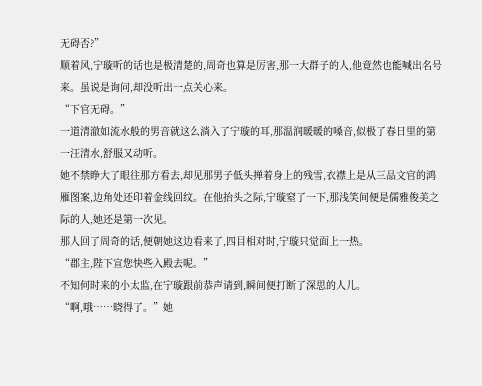无碍否?”
顺着风,宁璇听的话也是极清楚的,周奇也算是厉害,那一大群子的人,他竟然也能喊出名号来。虽说是询问,却没听出一点关心来。
“下官无碍。”
一道清澈如流水般的男音就这么淌入了宁璇的耳,那温润暖暖的嗓音,似极了春日里的第一汪清水,舒服又动听。
她不禁睁大了眼往那方看去,却见那男子低头掸着身上的残雪,衣襟上是从三品文官的鸿雁图案,边角处还印着金线回纹。在他抬头之际,宁璇窒了一下,那浅笑间便是儒雅俊美之际的人,她还是第一次见。
那人回了周奇的话,便朝她这边看来了,四目相对时,宁璇只觉面上一热。
“郡主,陛下宣您快些入殿去呢。”
不知何时来的小太监,在宁璇跟前恭声请到,瞬间便打断了深思的人儿。
“啊,哦……晓得了。”她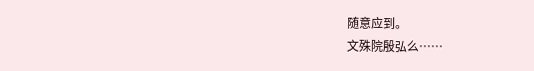随意应到。
文殊院殷弘么……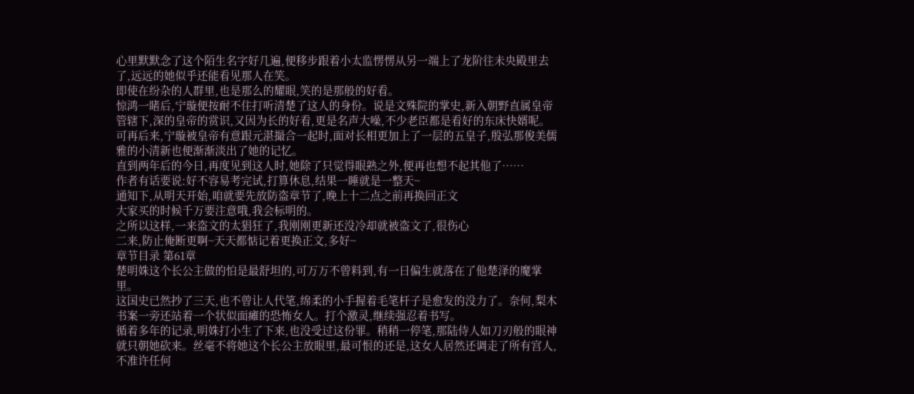心里默默念了这个陌生名字好几遍,便移步跟着小太监愣愣从另一端上了龙阶往未央殿里去了,远远的她似乎还能看见那人在笑。
即使在纷杂的人群里,也是那么的耀眼,笑的是那般的好看。
惊鸿一睹后,宁璇便按耐不住打听清楚了这人的身份。说是文殊院的掌史,新入朝野直属皇帝管辖下,深的皇帝的赏识,又因为长的好看,更是名声大噪,不少老臣都是看好的东床快婿呢。
可再后来,宁璇被皇帝有意跟元湛撮合一起时,面对长相更加上了一层的五皇子,殷弘那俊美儒雅的小清新也便渐渐淡出了她的记忆。
直到两年后的今日,再度见到这人时,她除了只觉得眼熟之外,便再也想不起其他了……
作者有话要说:好不容易考完试,打算休息,结果一睡就是一整天~
通知下,从明天开始,咱就要先放防盗章节了,晚上十二点之前再换回正文
大家买的时候千万要注意哦,我会标明的。
之所以这样,一来盗文的太猖狂了,我刚刚更新还没冷却就被盗文了,很伤心
二来,防止俺断更啊~天天都惦记着更换正文,多好~
章节目录 第61章
楚明姝这个长公主做的怕是最舒坦的,可万万不曾料到,有一日偏生就落在了他楚泽的魔掌里。
这国史已然抄了三天,也不曾让人代笔,绵柔的小手握着毛笔杆子是愈发的没力了。奈何,梨木书案一旁还站着一个状似面瘫的恐怖女人。打个激灵,继续强忍着书写。
循着多年的记录,明姝打小生了下来,也没受过这份罪。稍稍一停笔,那陆侍人如刀刃般的眼神就只朝她砍来。丝毫不将她这个长公主放眼里,最可恨的还是,这女人居然还调走了所有宫人,不准许任何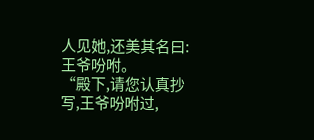人见她,还美其名曰:王爷吩咐。
“殿下,请您认真抄写,王爷吩咐过,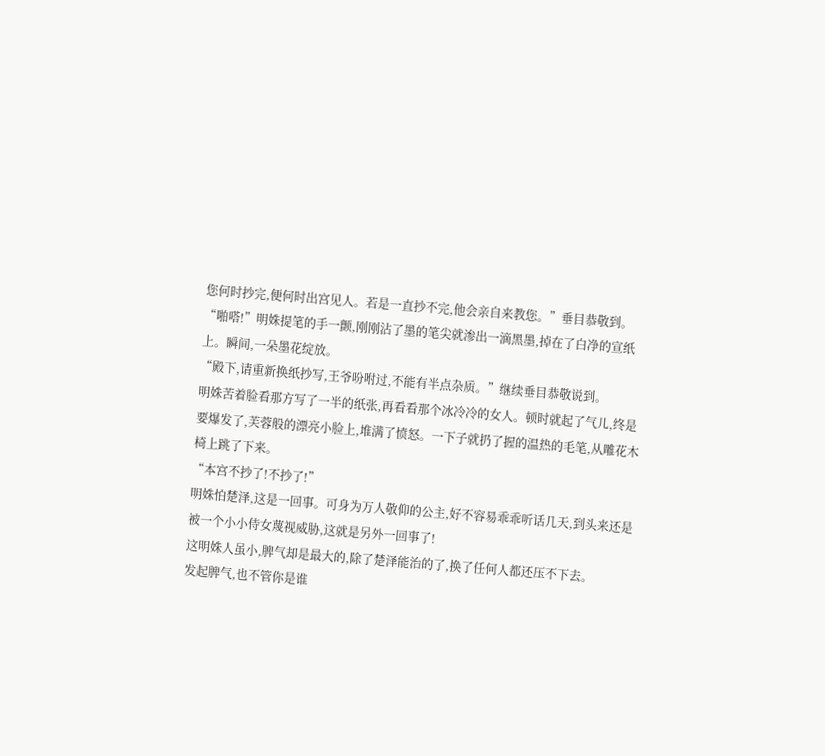您何时抄完,便何时出宫见人。若是一直抄不完,他会亲自来教您。”垂目恭敬到。
“啪嗒!”明姝提笔的手一颤,刚刚沾了墨的笔尖就渗出一滴黑墨,掉在了白净的宣纸上。瞬间,一朵墨花绽放。
“殿下,请重新换纸抄写,王爷吩咐过,不能有半点杂质。”继续垂目恭敬说到。
明姝苦着脸看那方写了一半的纸张,再看看那个冰冷冷的女人。顿时就起了气儿,终是要爆发了,芙蓉般的漂亮小脸上,堆满了愤怒。一下子就扔了握的温热的毛笔,从雕花木椅上跳了下来。
“本宫不抄了!不抄了!”
明姝怕楚泽,这是一回事。可身为万人敬仰的公主,好不容易乖乖听话几天,到头来还是被一个小小侍女蔑视威胁,这就是另外一回事了!
这明姝人虽小,脾气却是最大的,除了楚泽能治的了,换了任何人都还压不下去。
发起脾气,也不管你是谁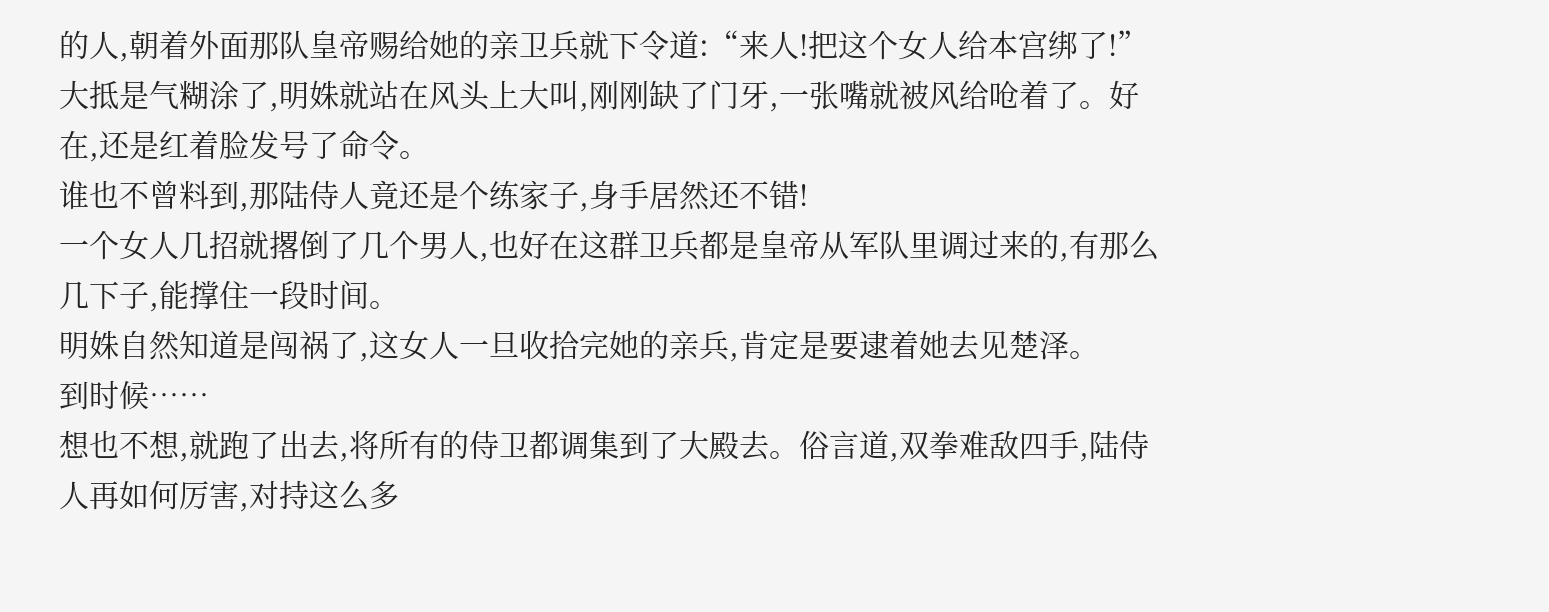的人,朝着外面那队皇帝赐给她的亲卫兵就下令道:“来人!把这个女人给本宫绑了!”大抵是气糊涂了,明姝就站在风头上大叫,刚刚缺了门牙,一张嘴就被风给呛着了。好在,还是红着脸发号了命令。
谁也不曾料到,那陆侍人竟还是个练家子,身手居然还不错!
一个女人几招就撂倒了几个男人,也好在这群卫兵都是皇帝从军队里调过来的,有那么几下子,能撑住一段时间。
明姝自然知道是闯祸了,这女人一旦收拾完她的亲兵,肯定是要逮着她去见楚泽。
到时候……
想也不想,就跑了出去,将所有的侍卫都调集到了大殿去。俗言道,双拳难敌四手,陆侍人再如何厉害,对持这么多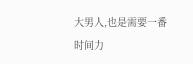大男人,也是需要一番时间力